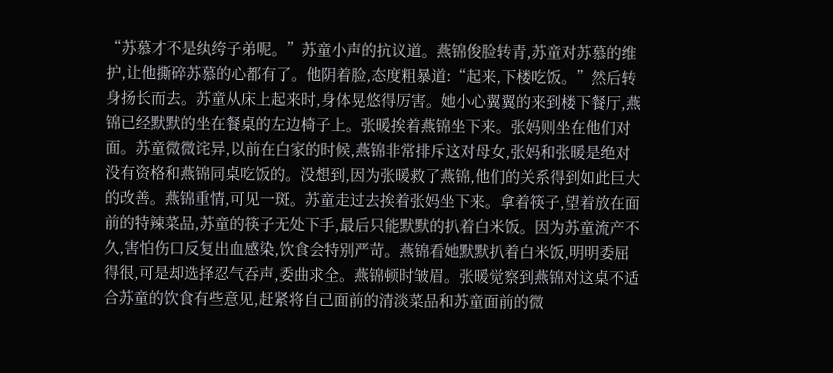“苏慕才不是纨绔子弟呢。”苏童小声的抗议道。燕锦俊脸转青,苏童对苏慕的维护,让他撕碎苏慕的心都有了。他阴着脸,态度粗暴道:“起来,下楼吃饭。”然后转身扬长而去。苏童从床上起来时,身体晃悠得厉害。她小心翼翼的来到楼下餐厅,燕锦已经默默的坐在餐桌的左边椅子上。张暖挨着燕锦坐下来。张妈则坐在他们对面。苏童微微诧异,以前在白家的时候,燕锦非常排斥这对母女,张妈和张暖是绝对没有资格和燕锦同桌吃饭的。没想到,因为张暖救了燕锦,他们的关系得到如此巨大的改善。燕锦重情,可见一斑。苏童走过去挨着张妈坐下来。拿着筷子,望着放在面前的特辣菜品,苏童的筷子无处下手,最后只能默默的扒着白米饭。因为苏童流产不久,害怕伤口反复出血感染,饮食会特别严苛。燕锦看她默默扒着白米饭,明明委屈得很,可是却选择忍气吞声,委曲求全。燕锦顿时皱眉。张暖觉察到燕锦对这桌不适合苏童的饮食有些意见,赶紧将自己面前的清淡菜品和苏童面前的微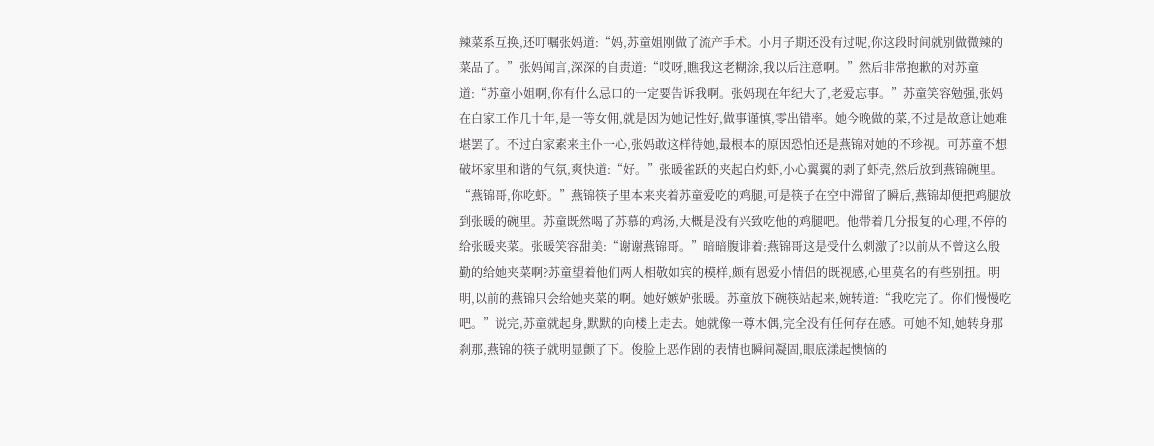辣菜系互换,还叮嘱张妈道:“妈,苏童姐刚做了流产手术。小月子期还没有过呢,你这段时间就别做微辣的菜品了。”张妈闻言,深深的自责道:“哎呀,瞧我这老糊涂,我以后注意啊。”然后非常抱歉的对苏童道:“苏童小姐啊,你有什么忌口的一定要告诉我啊。张妈现在年纪大了,老爱忘事。”苏童笑容勉强,张妈在白家工作几十年,是一等女佣,就是因为她记性好,做事谨慎,零出错率。她今晚做的菜,不过是故意让她难堪罢了。不过白家素来主仆一心,张妈敢这样待她,最根本的原因恐怕还是燕锦对她的不珍视。可苏童不想破坏家里和谐的气氛,爽快道:“好。”张暖雀跃的夹起白灼虾,小心翼翼的剥了虾壳,然后放到燕锦碗里。“燕锦哥,你吃虾。”燕锦筷子里本来夹着苏童爱吃的鸡腿,可是筷子在空中滞留了瞬后,燕锦却便把鸡腿放到张暖的碗里。苏童既然喝了苏慕的鸡汤,大概是没有兴致吃他的鸡腿吧。他带着几分报复的心理,不停的给张暖夹菜。张暖笑容甜美:“谢谢燕锦哥。”暗暗腹诽着:燕锦哥这是受什么刺激了?以前从不曾这么殷勤的给她夹菜啊?苏童望着他们两人相敬如宾的模样,颇有恩爱小情侣的既视感,心里莫名的有些别扭。明明,以前的燕锦只会给她夹菜的啊。她好嫉妒张暖。苏童放下碗筷站起来,婉转道:“我吃完了。你们慢慢吃吧。”说完,苏童就起身,默默的向楼上走去。她就像一尊木偶,完全没有任何存在感。可她不知,她转身那刹那,燕锦的筷子就明显颤了下。俊脸上恶作剧的表情也瞬间凝固,眼底漾起懊恼的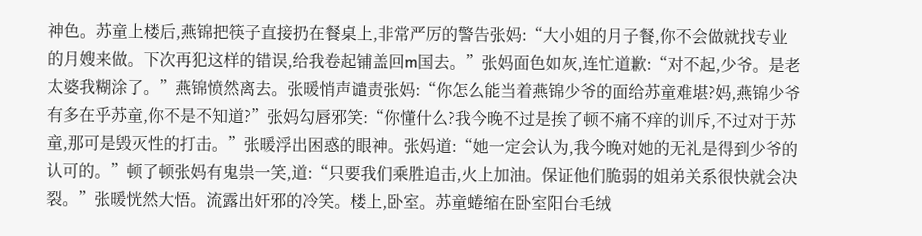神色。苏童上楼后,燕锦把筷子直接扔在餐桌上,非常严厉的警告张妈:“大小姐的月子餐,你不会做就找专业的月嫂来做。下次再犯这样的错误,给我卷起铺盖回m国去。”张妈面色如灰,连忙道歉:“对不起,少爷。是老太婆我糊涂了。”燕锦愤然离去。张暖悄声谴责张妈:“你怎么能当着燕锦少爷的面给苏童难堪?妈,燕锦少爷有多在乎苏童,你不是不知道?”张妈勾唇邪笑:“你懂什么?我今晚不过是挨了顿不痛不痒的训斥,不过对于苏童,那可是毁灭性的打击。”张暖浮出困惑的眼神。张妈道:“她一定会认为,我今晚对她的无礼是得到少爷的认可的。”顿了顿张妈有鬼祟一笑,道:“只要我们乘胜追击,火上加油。保证他们脆弱的姐弟关系很快就会决裂。”张暖恍然大悟。流露出奸邪的冷笑。楼上,卧室。苏童蜷缩在卧室阳台毛绒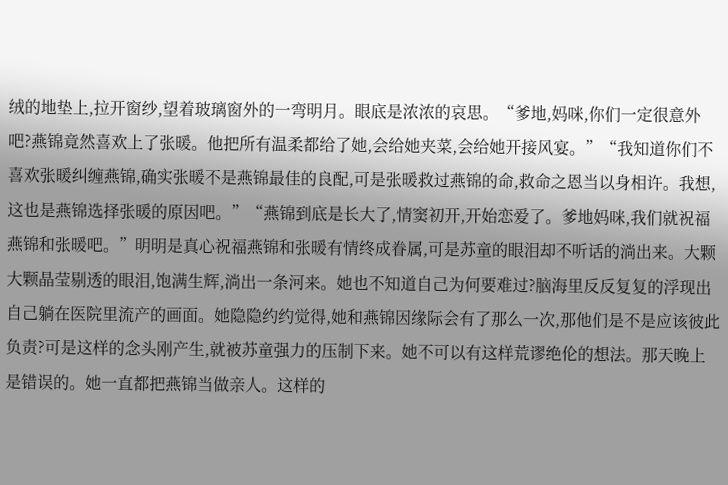绒的地垫上,拉开窗纱,望着玻璃窗外的一弯明月。眼底是浓浓的哀思。“爹地,妈咪,你们一定很意外吧?燕锦竟然喜欢上了张暖。他把所有温柔都给了她,会给她夹菜,会给她开接风宴。”“我知道你们不喜欢张暖纠缠燕锦,确实张暖不是燕锦最佳的良配,可是张暖救过燕锦的命,救命之恩当以身相许。我想,这也是燕锦选择张暖的原因吧。”“燕锦到底是长大了,情窦初开,开始恋爱了。爹地妈咪,我们就祝福燕锦和张暖吧。”明明是真心祝福燕锦和张暖有情终成眷属,可是苏童的眼泪却不听话的淌出来。大颗大颗晶莹剔透的眼泪,饱满生辉,淌出一条河来。她也不知道自己为何要难过?脑海里反反复复的浮现出自己躺在医院里流产的画面。她隐隐约约觉得,她和燕锦因缘际会有了那么一次,那他们是不是应该彼此负责?可是这样的念头刚产生,就被苏童强力的压制下来。她不可以有这样荒谬绝伦的想法。那天晚上是错误的。她一直都把燕锦当做亲人。这样的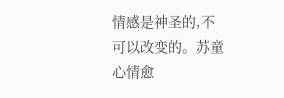情感是神圣的,不可以改变的。苏童心情愈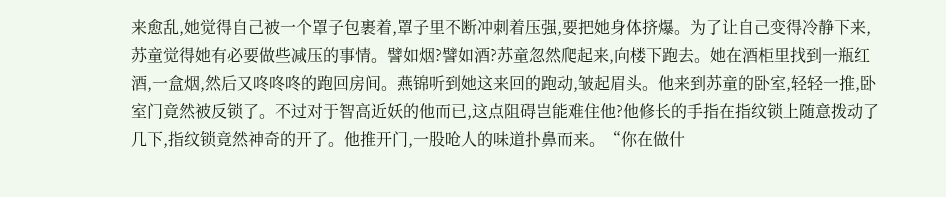来愈乱,她觉得自己被一个罩子包裹着,罩子里不断冲刺着压强,要把她身体挤爆。为了让自己变得冷静下来,苏童觉得她有必要做些减压的事情。譬如烟?譬如酒?苏童忽然爬起来,向楼下跑去。她在酒柜里找到一瓶红酒,一盒烟,然后又咚咚咚的跑回房间。燕锦听到她这来回的跑动,皱起眉头。他来到苏童的卧室,轻轻一推,卧室门竟然被反锁了。不过对于智高近妖的他而已,这点阻碍岂能难住他?他修长的手指在指纹锁上随意拨动了几下,指纹锁竟然神奇的开了。他推开门,一股呛人的味道扑鼻而来。“你在做什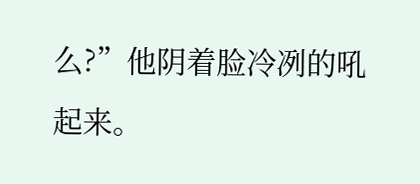么?”他阴着脸冷冽的吼起来。